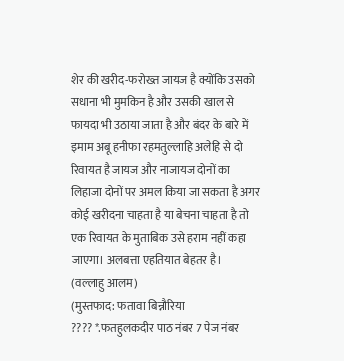शेर की खरीद-फरोख्त जायज है क्योंकि उसको सधाना भी मुमकिन है और उसकी खाल से फायदा भी उठाया जाता है और बंदर के बारे में इमाम अबू हनीफा रहमतुल्लाहि अलेहि से दो रिवायत है जायज और नाजायज दोनों का लिहाजा दोनों पर अमल किया जा सकता है अगर कोई खरीदना चाहता है या बेचना चाहता है तो एक रिवायत के मुताबिक उसे हराम नहीं कहा जाएगा। अलबत्ता एहतियात बेहतर है।
(वल्लाहु आलम)
(मुस्तफाद: फतावा बिन्नौरिया
???? *.फतहुलकदीर पाठ नंबर 7 पेज नंबर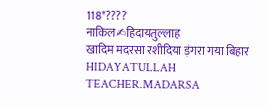118*????
नाकिल✍हिदायतुल्लाह
खादिम मदरसा रशीदिया ड़ंगरा गया बिहार
HIDAYATULLAH
TEACHER.MADARSA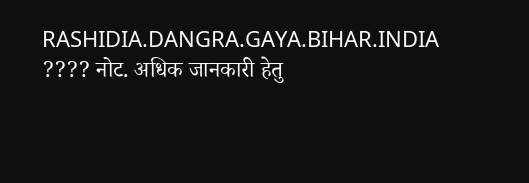RASHIDIA.DANGRA.GAYA.BIHAR.INDIA
???? नोट. अधिक जानकारी हेतु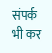संपर्क भी कर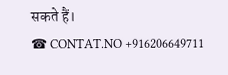सकते हैं।
☎ CONTAT.NO +916206649711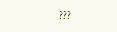???